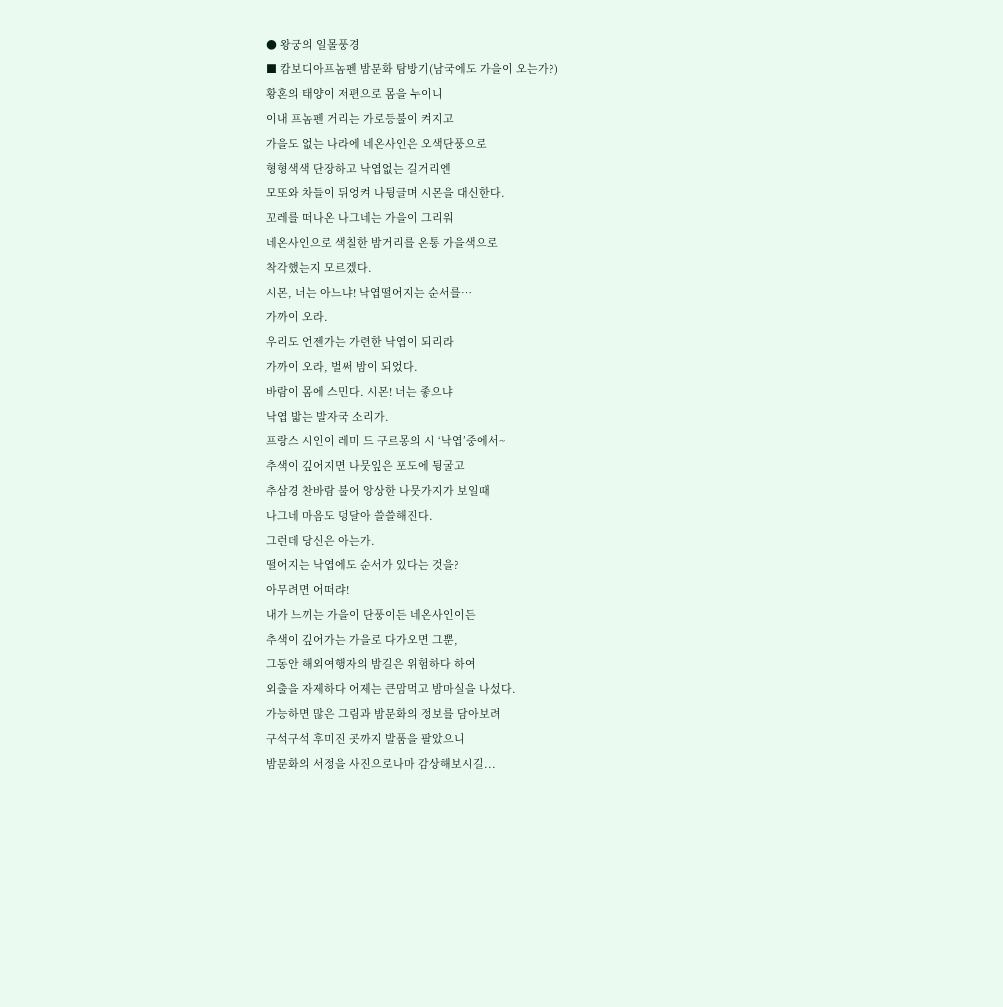● 왕궁의 일몰풍경
■ 캄보디아프놈펜 밤문화 탐방기(남국에도 가을이 오는가?)
황혼의 태양이 저편으로 몸을 누이니
이내 프놈펜 거리는 가로등불이 켜지고
가을도 없는 나라에 네온사인은 오색단풍으로
형형색색 단장하고 낙엽없는 길거리엔
모또와 차들이 뒤엉켜 나뒹글며 시몬을 대신한다.
꼬레를 떠나온 나그네는 가을이 그리워
네온사인으로 색칠한 밤거리를 온통 가을색으로
착각했는지 모르겠다.
시몬, 너는 아느냐! 낙엽떨어지는 순서를…
가까이 오라.
우리도 언젠가는 가련한 낙엽이 되리라
가까이 오라, 벌써 밤이 되었다.
바람이 몸에 스민다. 시몬! 너는 좋으냐
낙엽 밟는 발자국 소리가.
프랑스 시인이 레미 드 구르몽의 시 ‘낙엽’중에서~
추색이 깊어지면 나뭇잎은 포도에 뒹굴고
추삼경 찬바람 불어 앙상한 나뭇가지가 보일때
나그네 마음도 덩달아 쓸쓸해진다.
그런데 당신은 아는가.
떨어지는 낙엽에도 순서가 있다는 것을?
아무려면 어떠랴!
내가 느끼는 가을이 단풍이든 네온사인이든
추색이 깊어가는 가을로 다가오면 그뿐,
그동안 해외여행자의 밤길은 위험하다 하여
외출을 자제하다 어제는 큰맘먹고 밤마실을 나섰다.
가능하면 많은 그림과 밤문화의 정보를 담아보려
구석구석 후미진 곳까지 발품을 팔았으니
밤문화의 서정을 사진으로나마 감상해보시길...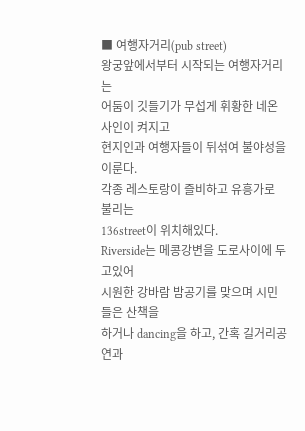■ 여행자거리(pub street)
왕궁앞에서부터 시작되는 여행자거리는
어둠이 깃들기가 무섭게 휘황한 네온사인이 켜지고
현지인과 여행자들이 뒤섞여 불야성을 이룬다.
각종 레스토랑이 즐비하고 유흥가로 불리는
136street이 위치해있다.
Riverside는 메콩강변을 도로사이에 두고있어
시원한 강바람 밤공기를 맞으며 시민들은 산책을
하거나 dancing을 하고, 간혹 길거리공연과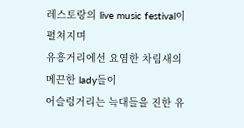레스토랑의 live music festival이 펼쳐지며
유흥거리에선 요염한 차림새의 메끈한 lady들이
어슬렁거리는 늑대들을 진한 유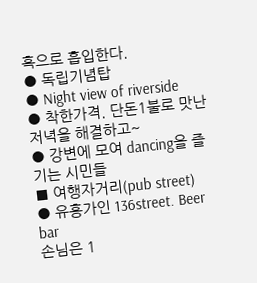혹으로 흡입한다.
● 독립기념탑
● Night view of riverside
● 착한가격. 단돈1불로 맛난 저녁을 해결하고~
● 강변에 모여 dancing을 즐기는 시민들
■ 여행자거리(pub street)
● 유흥가인 136street. Beer bar
손님은 1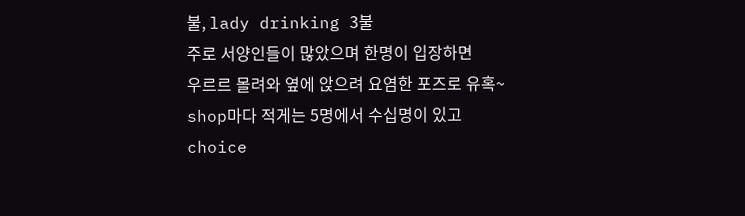불, lady drinking 3불
주로 서양인들이 많았으며 한명이 입장하면
우르르 몰려와 옆에 앉으려 요염한 포즈로 유혹~
shop마다 적게는 5명에서 수십명이 있고
choice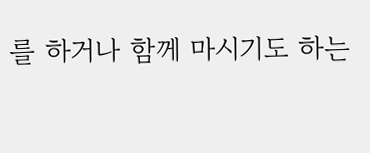를 하거나 함께 마시기도 하는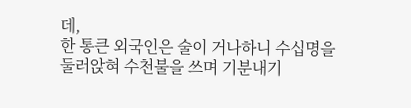데,
한 통큰 외국인은 술이 거나하니 수십명을
둘러앉혀 수천불을 쓰며 기분내기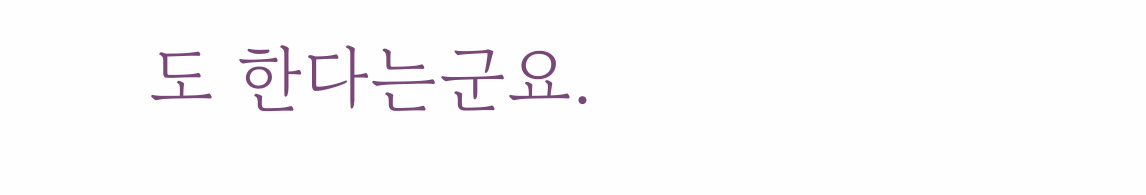도 한다는군요.